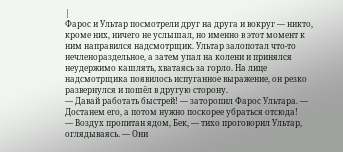|
Фарос и Ультар посмотрели друг на друга и вокруг — никто, кроме них, ничего не услышал, но именно в этот момент к ним направился надсмотрщик. Ультар залопотал что-то нечленораздельное, а затем упал на колени и принялся неудержимо кашлять, хватаясь за горло. На лице надсмотрщика появилось испуганное выражение, он резко развернулся и пошёл в другую сторону.
— Давай работать быстрей! — заторопил Фарос Ультара. — Достанем его, а потом нужно поскорее убраться отсюда!
— Воздух пропитан ядом, Бек, — тихо проговорил Ультар, оглядываясь. — Они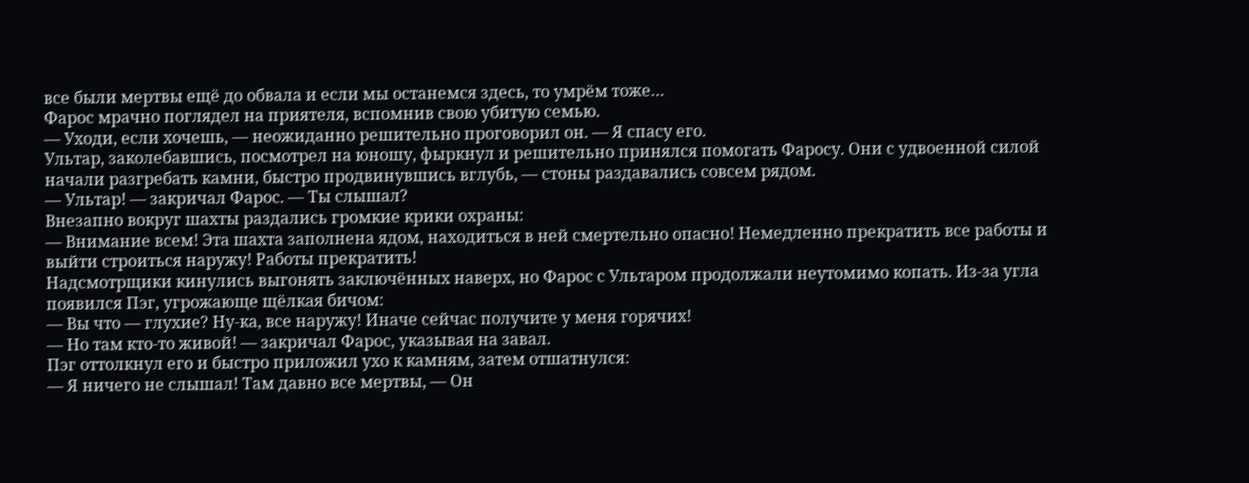все были мертвы ещё до обвала и если мы останемся здесь, то умрём тоже…
Фарос мрачно поглядел на приятеля, вспомнив свою убитую семью.
— Уходи, если хочешь, — неожиданно решительно проговорил он. — Я спасу его.
Ультар, заколебавшись, посмотрел на юношу, фыркнул и решительно принялся помогать Фаросу. Они с удвоенной силой начали разгребать камни, быстро продвинувшись вглубь, — стоны раздавались совсем рядом.
— Ультар! — закричал Фарос. — Ты слышал?
Внезапно вокруг шахты раздались громкие крики охраны:
— Внимание всем! Эта шахта заполнена ядом, находиться в ней смертельно опасно! Немедленно прекратить все работы и выйти строиться наружу! Работы прекратить!
Надсмотрщики кинулись выгонять заключённых наверх, но Фарос с Ультаром продолжали неутомимо копать. Из-за угла появился Пэг, угрожающе щёлкая бичом:
— Вы что — глухие? Ну-ка, все наружу! Иначе сейчас получите у меня горячих!
— Но там кто-то живой! — закричал Фарос, указывая на завал.
Пэг оттолкнул его и быстро приложил ухо к камням, затем отшатнулся:
— Я ничего не слышал! Там давно все мертвы, — Он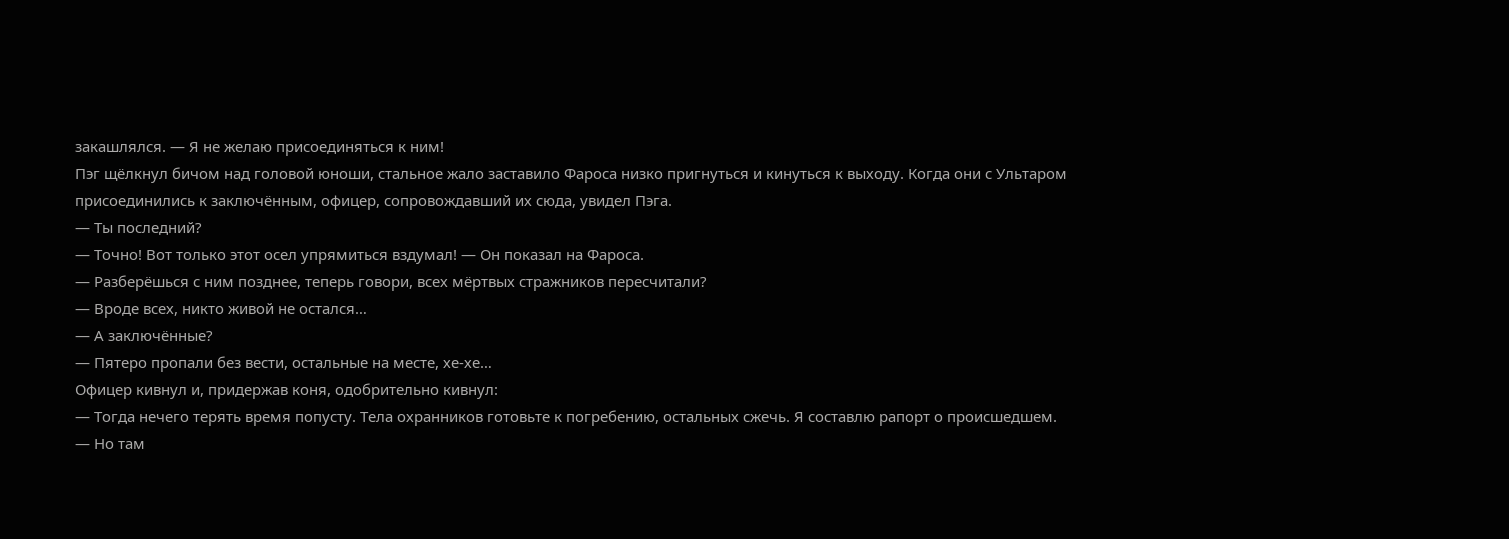закашлялся. — Я не желаю присоединяться к ним!
Пэг щёлкнул бичом над головой юноши, стальное жало заставило Фароса низко пригнуться и кинуться к выходу. Когда они с Ультаром присоединились к заключённым, офицер, сопровождавший их сюда, увидел Пэга.
— Ты последний?
— Точно! Вот только этот осел упрямиться вздумал! — Он показал на Фароса.
— Разберёшься с ним позднее, теперь говори, всех мёртвых стражников пересчитали?
— Вроде всех, никто живой не остался…
— А заключённые?
— Пятеро пропали без вести, остальные на месте, хе-хе…
Офицер кивнул и, придержав коня, одобрительно кивнул:
— Тогда нечего терять время попусту. Тела охранников готовьте к погребению, остальных сжечь. Я составлю рапорт о происшедшем.
— Но там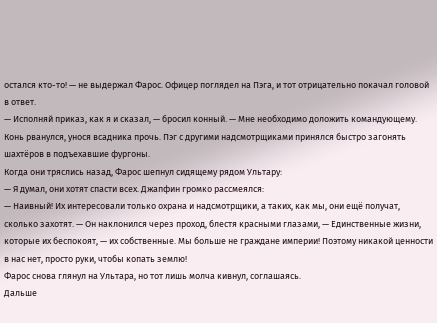остался кто-то! — не выдержал Фарос. Офицер поглядел на Пэга, и тот отрицательно покачал головой в ответ.
— Исполняй приказ, как я и сказал, — бросил конный. — Мне необходимо доложить командующему.
Конь рванулся, унося всадника прочь. Пэг с другими надсмотрщиками принялся быстро загонять шахтёров в подъехавшие фургоны.
Когда они тряслись назад, Фарос шепнул сидящему рядом Ультару:
— Я думал, они хотят спасти всех. Джапфин громко рассмеялся:
— Наивный! Их интересовали только охрана и надсмотрщики, а таких, как мы, они ещё получат, сколько захотят. — Он наклонился через проход, блестя красными глазами, — Единственные жизни, которые их беспокоят, — их собственные. Мы больше не граждане империи! Поэтому никакой ценности в нас нет, просто руки, чтобы копать землю!
Фарос снова глянул на Ультара, но тот лишь молча кивнул, соглашаясь.
Дальше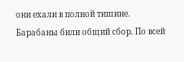они ехали в полной тишине.
Барабаны били общий сбор. По всей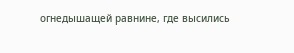огнедышащей равнине, где высились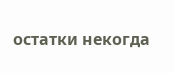остатки некогда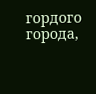гордого города,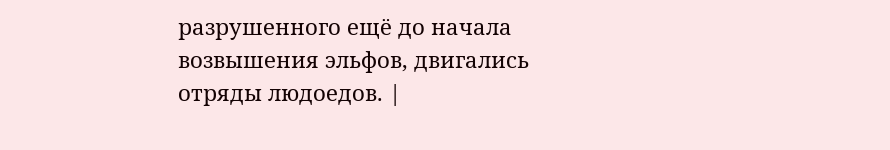разрушенного ещё до начала возвышения эльфов, двигались отряды людоедов. |